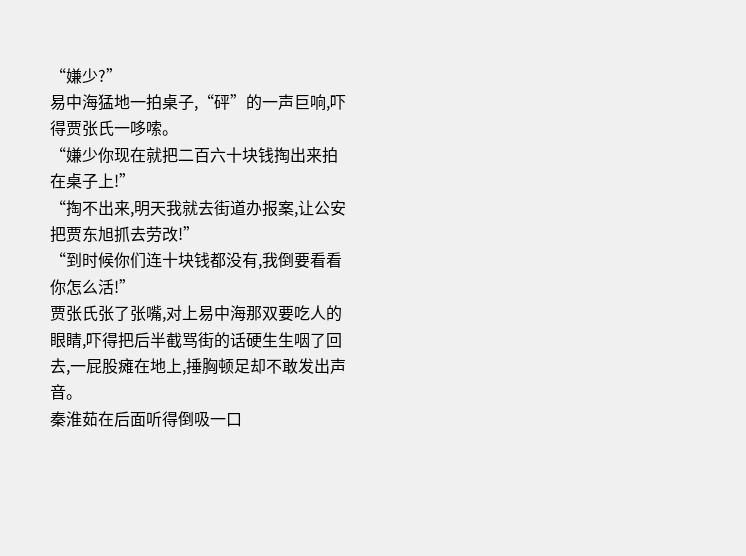“嫌少?”
易中海猛地一拍桌子,“砰”的一声巨响,吓得贾张氏一哆嗦。
“嫌少你现在就把二百六十块钱掏出来拍在桌子上!”
“掏不出来,明天我就去街道办报案,让公安把贾东旭抓去劳改!”
“到时候你们连十块钱都没有,我倒要看看你怎么活!”
贾张氏张了张嘴,对上易中海那双要吃人的眼睛,吓得把后半截骂街的话硬生生咽了回去,一屁股瘫在地上,捶胸顿足却不敢发出声音。
秦淮茹在后面听得倒吸一口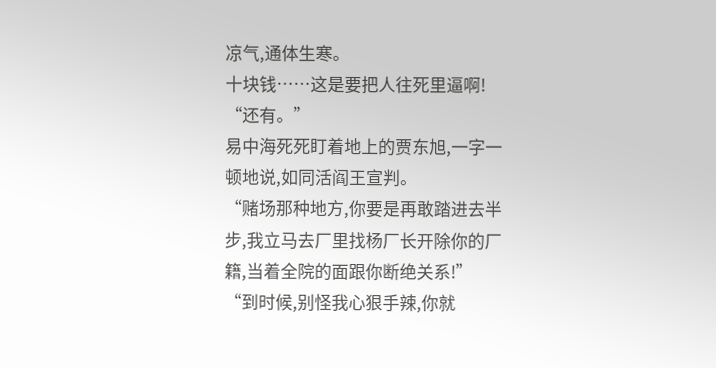凉气,通体生寒。
十块钱……这是要把人往死里逼啊!
“还有。”
易中海死死盯着地上的贾东旭,一字一顿地说,如同活阎王宣判。
“赌场那种地方,你要是再敢踏进去半步,我立马去厂里找杨厂长开除你的厂籍,当着全院的面跟你断绝关系!”
“到时候,别怪我心狠手辣,你就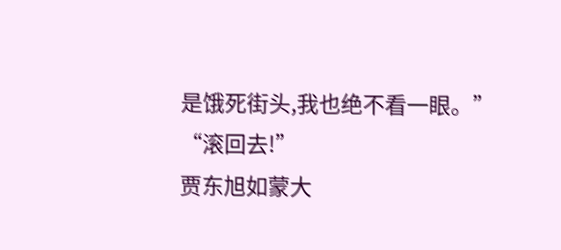是饿死街头,我也绝不看一眼。”
“滚回去!”
贾东旭如蒙大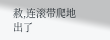赦,连滚带爬地出了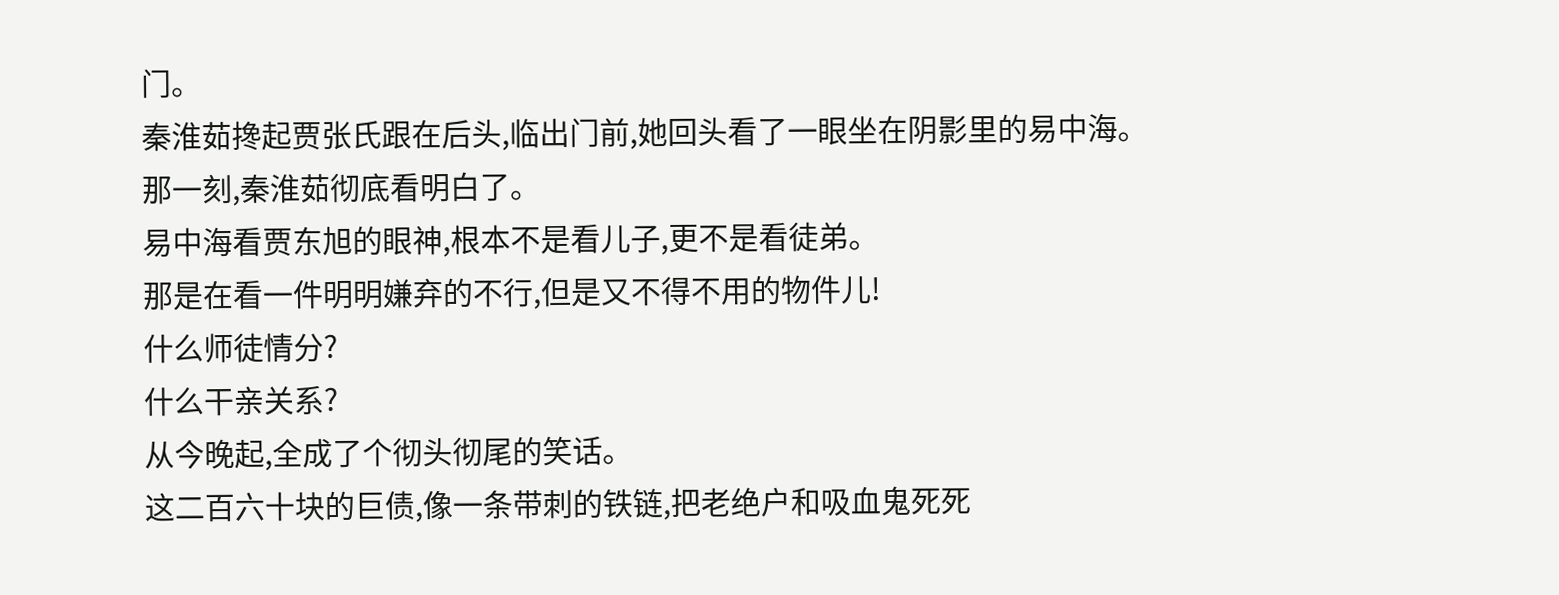门。
秦淮茹搀起贾张氏跟在后头,临出门前,她回头看了一眼坐在阴影里的易中海。
那一刻,秦淮茹彻底看明白了。
易中海看贾东旭的眼神,根本不是看儿子,更不是看徒弟。
那是在看一件明明嫌弃的不行,但是又不得不用的物件儿!
什么师徒情分?
什么干亲关系?
从今晚起,全成了个彻头彻尾的笑话。
这二百六十块的巨债,像一条带刺的铁链,把老绝户和吸血鬼死死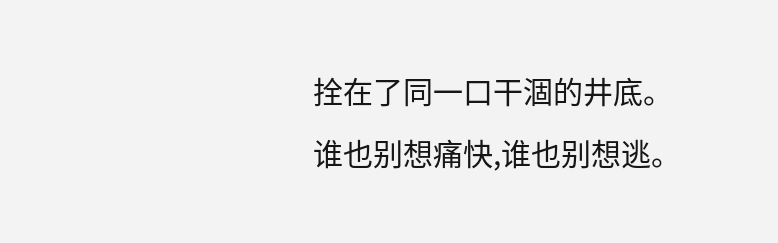拴在了同一口干涸的井底。
谁也别想痛快,谁也别想逃。